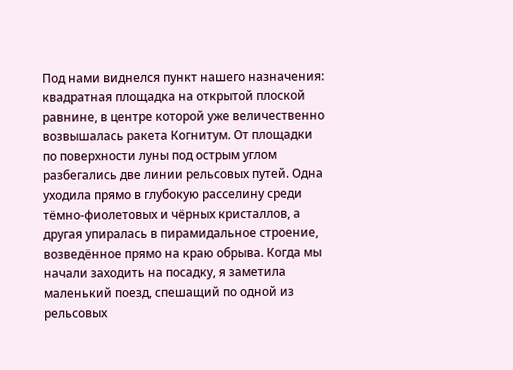Под нами виднелся пункт нашего назначения: квадратная площадка на открытой плоской равнине, в центре которой уже величественно возвышалась ракета Когнитум. От площадки по поверхности луны под острым углом разбегались две линии рельсовых путей. Одна уходила прямо в глубокую расселину среди тёмно-фиолетовых и чёрных кристаллов, а другая упиралась в пирамидальное строение, возведённое прямо на краю обрыва. Когда мы начали заходить на посадку, я заметила маленький поезд, спешащий по одной из рельсовых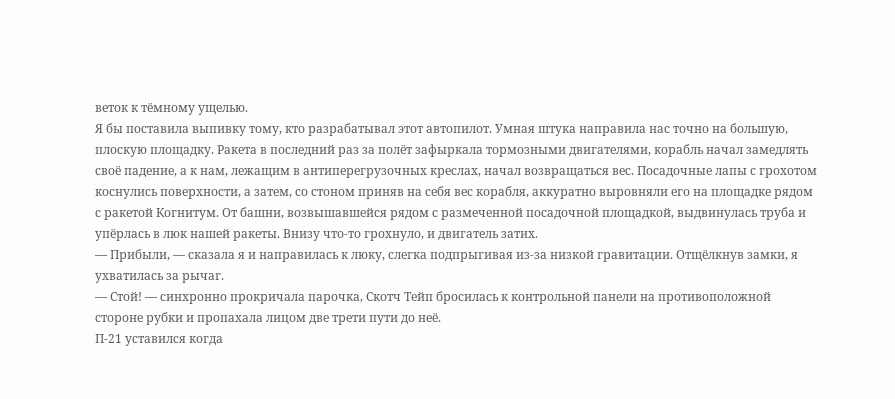веток к тёмному ущелью.
Я бы поставила выпивку тому, кто разрабатывал этот автопилот. Умная штука направила нас точно на большую, плоскую площадку. Ракета в последний раз за полёт зафыркала тормозными двигателями, корабль начал замедлять своё падение, а к нам, лежащим в антиперегрузочных креслах, начал возвращаться вес. Посадочные лапы с грохотом коснулись поверхности, а затем, со стоном приняв на себя вес корабля, аккуратно выровняли его на площадке рядом с ракетой Когнитум. От башни, возвышавшейся рядом с размеченной посадочной площадкой, выдвинулась труба и упёрлась в люк нашей ракеты. Внизу что-то грохнуло, и двигатель затих.
— Прибыли, — сказала я и направилась к люку, слегка подпрыгивая из-за низкой гравитации. Отщёлкнув замки, я ухватилась за рычаг.
— Стой! — синхронно прокричала парочка, Скотч Тейп бросилась к контрольной панели на противоположной стороне рубки и пропахала лицом две трети пути до неё.
П-21 уставился когда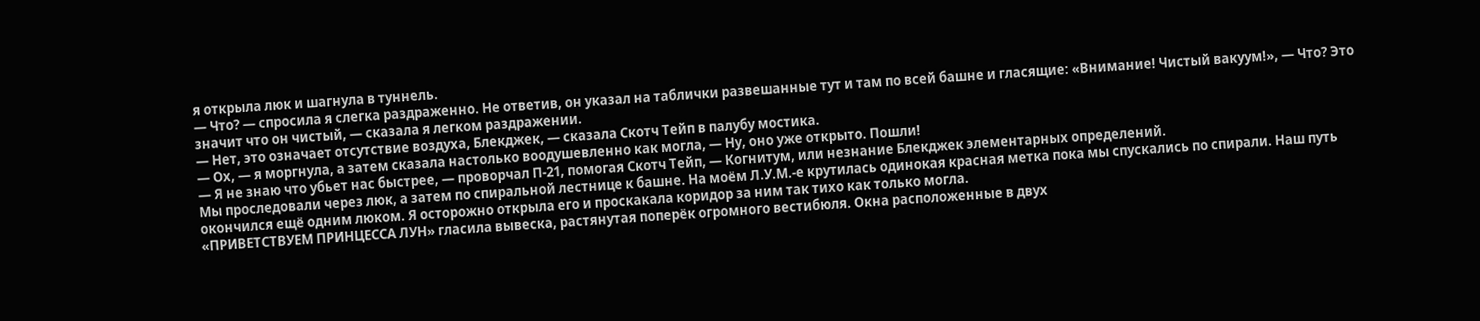я открыла люк и шагнула в туннель.
— Что? — спросила я слегка раздраженно. Не ответив, он указал на таблички развешанные тут и там по всей башне и гласящие: «Внимание! Чистый вакуум!», — Что? Это значит что он чистый, — сказала я легком раздражении.
— Нет, это означает отсутствие воздуха, Блекджек, — сказала Скотч Тейп в палубу мостика.
— Ох, — я моргнула, а затем сказала настолько воодушевленно как могла, — Ну, оно уже открыто. Пошли!
— Я не знаю что убьет нас быстрее, — проворчал П-21, помогая Скотч Тейп, — Когнитум, или незнание Блекджек элементарных определений.
Мы проследовали через люк, а затем по спиральной лестнице к башне. На моём Л.У.М.-е крутилась одинокая красная метка пока мы спускались по спирали. Наш путь окончился ещё одним люком. Я осторожно открыла его и проскакала коридор за ним так тихо как только могла.
«ПРИВЕТСТВУЕМ ПРИНЦЕССА ЛУН» гласила вывеска, растянутая поперёк огромного вестибюля. Окна расположенные в двух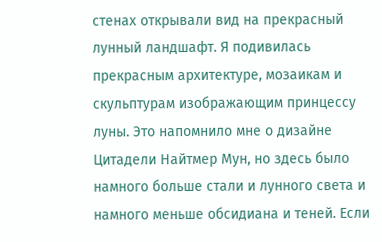стенах открывали вид на прекрасный лунный ландшафт. Я подивилась прекрасным архитектуре, мозаикам и скульптурам изображающим принцессу луны. Это напомнило мне о дизайне Цитадели Найтмер Мун, но здесь было намного больше стали и лунного света и намного меньше обсидиана и теней. Если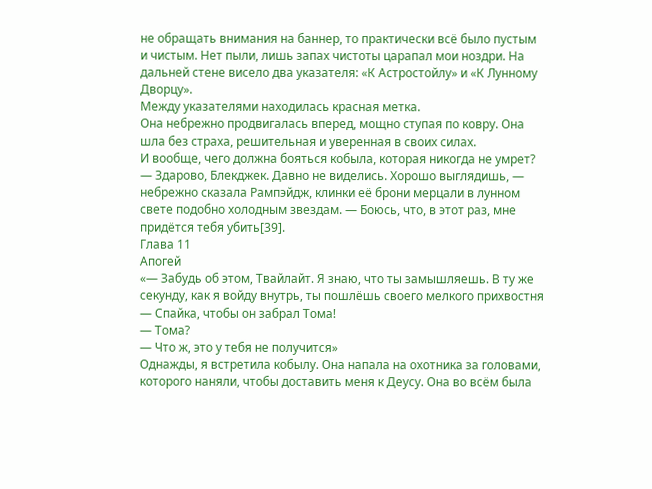не обращать внимания на баннер, то практически всё было пустым и чистым. Нет пыли, лишь запах чистоты царапал мои ноздри. На дальней стене висело два указателя: «К Астростойлу» и «К Лунному Дворцу».
Между указателями находилась красная метка.
Она небрежно продвигалась вперед, мощно ступая по ковру. Она шла без страха, решительная и уверенная в своих силах.
И вообще, чего должна бояться кобыла, которая никогда не умрет?
— Здарово, Блекджек. Давно не виделись. Хорошо выглядишь, — небрежно сказала Рампэйдж, клинки её брони мерцали в лунном свете подобно холодным звездам. — Боюсь, что, в этот раз, мне придётся тебя убить[39].
Глава 11
Апогей
«— Забудь об этом, Твайлайт. Я знаю, что ты замышляешь. В ту же секунду, как я войду внутрь, ты пошлёшь своего мелкого прихвостня — Спайка, чтобы он забрал Тома!
— Тома?
— Что ж, это у тебя не получится»
Однажды, я встретила кобылу. Она напала на охотника за головами, которого наняли, чтобы доставить меня к Деусу. Она во всём была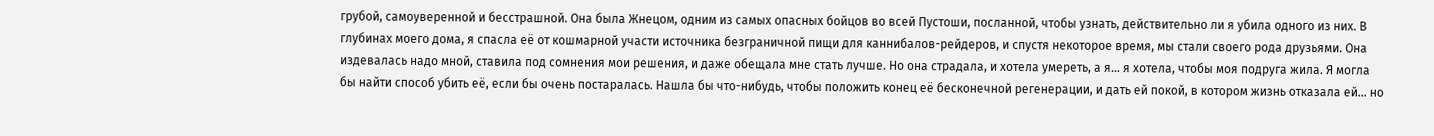грубой, самоуверенной и бесстрашной. Она была Жнецом, одним из самых опасных бойцов во всей Пустоши, посланной, чтобы узнать, действительно ли я убила одного из них. В глубинах моего дома, я спасла её от кошмарной участи источника безграничной пищи для каннибалов-рейдеров, и спустя некоторое время, мы стали своего рода друзьями. Она издевалась надо мной, ставила под сомнения мои решения, и даже обещала мне стать лучше. Но она страдала, и хотела умереть, а я… я хотела, чтобы моя подруга жила. Я могла бы найти способ убить её, если бы очень постаралась. Нашла бы что-нибудь, чтобы положить конец её бесконечной регенерации, и дать ей покой, в котором жизнь отказала ей… но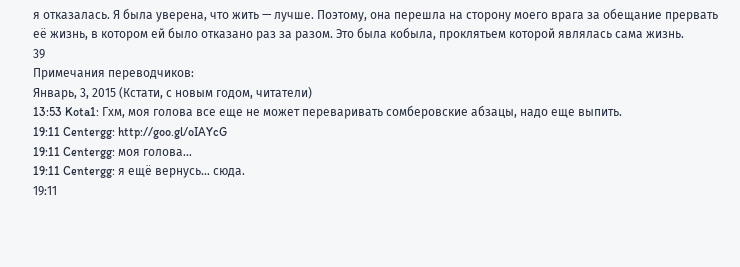я отказалась. Я была уверена, что жить — лучше. Поэтому, она перешла на сторону моего врага за обещание прервать её жизнь, в котором ей было отказано раз за разом. Это была кобыла, проклятьем которой являлась сама жизнь.
39
Примечания переводчиков:
Январь, 3, 2015 (Кстати, с новым годом, читатели)
13:53 Kota1: Гхм, моя голова все еще не может переваривать сомберовские абзацы, надо еще выпить.
19:11 Centergg: http://goo.gl/oIAYcG
19:11 Centergg: моя голова…
19:11 Centergg: я ещё вернусь… сюда.
19:11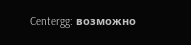Centergg: возможно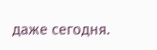даже сегодня.